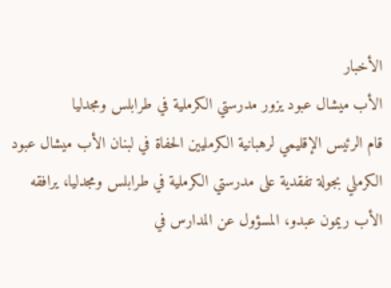الأخبار
الأب ميشال عبود يزور مدرستي الكرملية في طرابلس ومجدليا
قام الرئيس الإقليمي لرهبانية الكرمليين الحفاة في لبنان الأب ميشال عبود الكرملي بجولة تفقدية على مدرستي الكرملية في طرابلس ومجدليا، يرافقه الأب ريمون عبدو، المسؤول عن المدارس في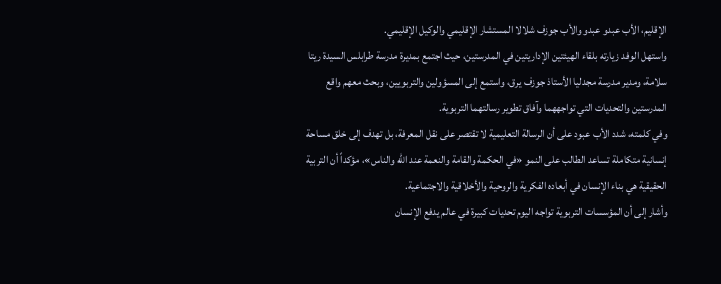الإقليم، الأب عبدو عبدو والأب جوزف شلالا المستشار الإقليمي والوكيل الإقليمي.
واستهل الوفد زيارته بلقاء الهيئتين الإداريتين في المدرستين، حيث اجتمع بمديرة مدرسة طرابلس السيدة ريتا سلامة، ومدير مدرسة مجدليا الأستاذ جوزف يرق، واستمع إلى المسؤولين والتربويين، وبحث معهم واقع المدرستين والتحديات التي تواجههما وآفاق تطوير رسالتهما التربوية.
وفي كلمته، شدد الأب عبود على أن الرسالة التعليمية لا تقتصر على نقل المعرفة، بل تهدف إلى خلق مساحة إنسانية متكاملة تساعد الطالب على النمو «في الحكمة والقامة والنعمة عند الله والناس»، مؤكداً أن التربية الحقيقية هي بناء الإنسان في أبعاده الفكرية والروحية والأخلاقية والاجتماعية.
وأشار إلى أن المؤسسات التربوية تواجه اليوم تحديات كبيرة في عالم يدفع الإنسان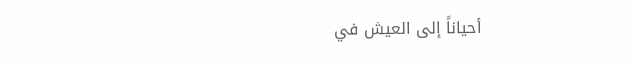أحياناً إلى العيش في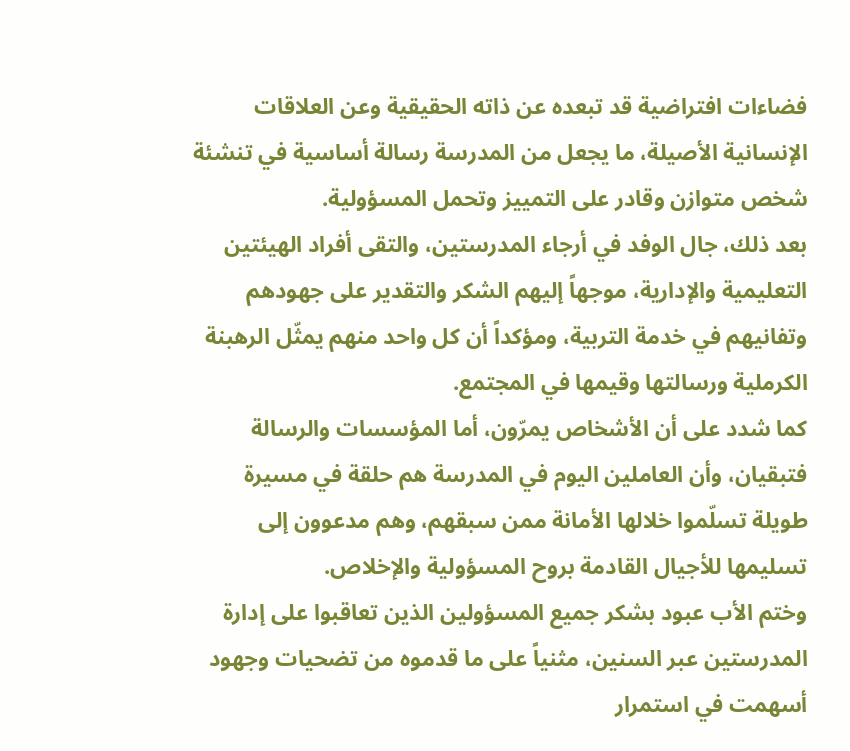فضاءات افتراضية قد تبعده عن ذاته الحقيقية وعن العلاقات الإنسانية الأصيلة، ما يجعل من المدرسة رسالة أساسية في تنشئة شخص متوازن وقادر على التمييز وتحمل المسؤولية.
بعد ذلك، جال الوفد في أرجاء المدرستين، والتقى أفراد الهيئتين التعليمية والإدارية، موجهاً إليهم الشكر والتقدير على جهودهم وتفانيهم في خدمة التربية، ومؤكداً أن كل واحد منهم يمثّل الرهبنة الكرملية ورسالتها وقيمها في المجتمع.
كما شدد على أن الأشخاص يمرّون، أما المؤسسات والرسالة فتبقيان، وأن العاملين اليوم في المدرسة هم حلقة في مسيرة طويلة تسلّموا خلالها الأمانة ممن سبقهم، وهم مدعوون إلى تسليمها للأجيال القادمة بروح المسؤولية والإخلاص.
وختم الأب عبود بشكر جميع المسؤولين الذين تعاقبوا على إدارة المدرستين عبر السنين، مثنياً على ما قدموه من تضحيات وجهود أسهمت في استمرار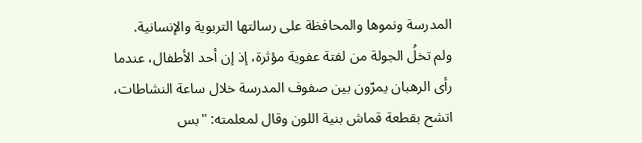المدرسة ونموها والمحافظة على رسالتها التربوية والإنسانية.
ولم تخلُ الجولة من لفتة عفوية مؤثرة، إذ إن أحد الأطفال، عندما رأى الرهبان يمرّون بين صفوف المدرسة خلال ساعة النشاطات، اتشح بقطعة قماش بنية اللون وقال لمعلمته: "بس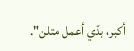أكبر، بدّي أعمل متلن".